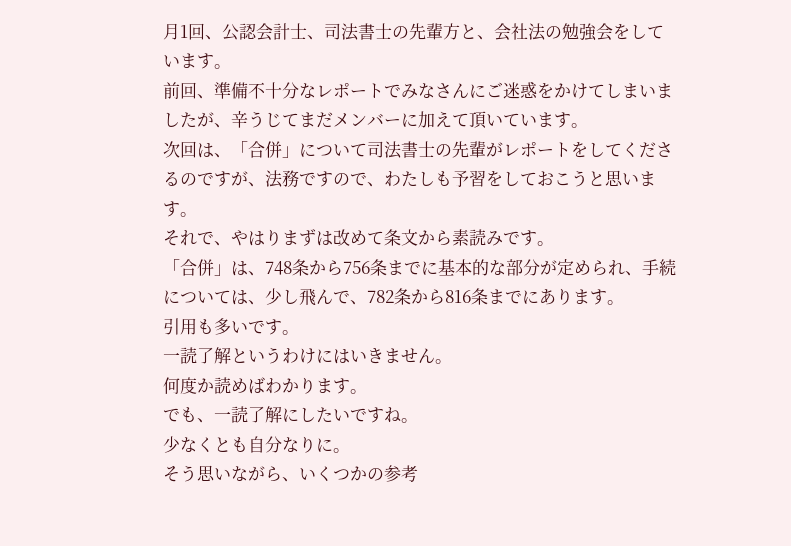月1回、公認会計士、司法書士の先輩方と、会社法の勉強会をしています。
前回、準備不十分なレポートでみなさんにご迷惑をかけてしまいましたが、辛うじてまだメンバーに加えて頂いています。
次回は、「合併」について司法書士の先輩がレポートをしてくださるのですが、法務ですので、わたしも予習をしておこうと思います。
それで、やはりまずは改めて条文から素読みです。
「合併」は、748条から756条までに基本的な部分が定められ、手続については、少し飛んで、782条から816条までにあります。
引用も多いです。
一読了解というわけにはいきません。
何度か読めばわかります。
でも、一読了解にしたいですね。
少なくとも自分なりに。
そう思いながら、いくつかの参考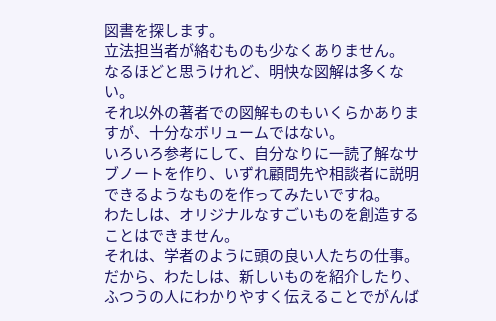図書を探します。
立法担当者が絡むものも少なくありません。
なるほどと思うけれど、明快な図解は多くない。
それ以外の著者での図解ものもいくらかありますが、十分なボリュームではない。
いろいろ参考にして、自分なりに一読了解なサブノートを作り、いずれ顧問先や相談者に説明できるようなものを作ってみたいですね。
わたしは、オリジナルなすごいものを創造することはできません。
それは、学者のように頭の良い人たちの仕事。
だから、わたしは、新しいものを紹介したり、ふつうの人にわかりやすく伝えることでがんば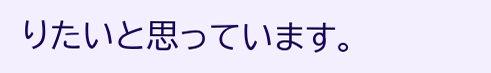りたいと思っています。